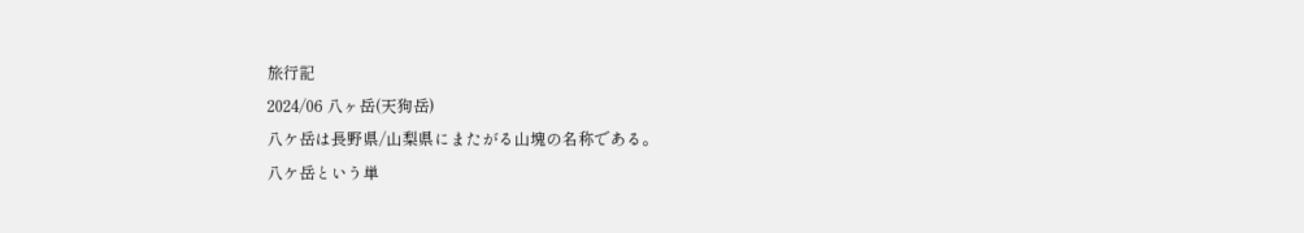旅行記
2024/06 八ヶ岳(天狗岳)
八ケ岳は長野県/山梨県にまたがる山塊の名称である。
八ケ岳という単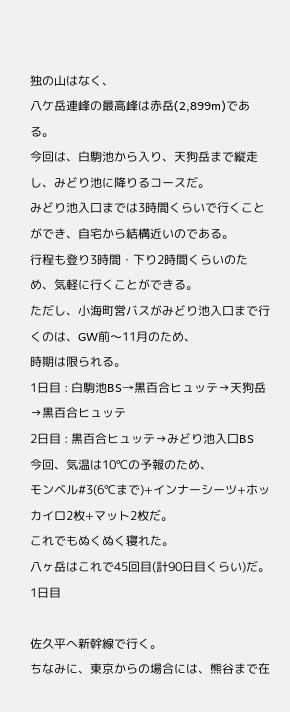独の山はなく、
八ケ岳連峰の最高峰は赤岳(2,899m)である。
今回は、白駒池から入り、天狗岳まで縦走し、みどり池に降りるコースだ。
みどり池入口までは3時間くらいで行くことができ、自宅から結構近いのである。
行程も登り3時間・下り2時間くらいのため、気軽に行くことができる。
ただし、小海町営バスがみどり池入口まで行くのは、GW前〜11月のため、
時期は限られる。
1日目 : 白駒池BS→黒百合ヒュッテ→天狗岳→黒百合ヒュッテ
2日目 : 黒百合ヒュッテ→みどり池入口BS
今回、気温は10℃の予報のため、
モンベル#3(6℃まで)+インナーシーツ+ホッカイロ2枚+マット2枚だ。
これでもぬくぬく寝れた。
八ヶ岳はこれで45回目(計90日目くらい)だ。
1日目

佐久平へ新幹線で行く。
ちなみに、東京からの場合には、熊谷まで在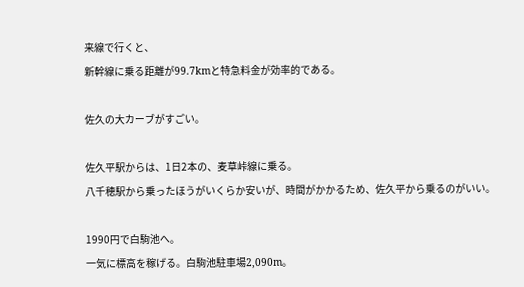来線で行くと、
新幹線に乗る距離が99.7kmと特急料金が効率的である。

佐久の大カーブがすごい。

佐久平駅からは、1日2本の、麦草峠線に乗る。
八千穂駅から乗ったほうがいくらか安いが、時間がかかるため、佐久平から乗るのがいい。

1990円で白駒池へ。
一気に標高を稼げる。白駒池駐車場2,090m。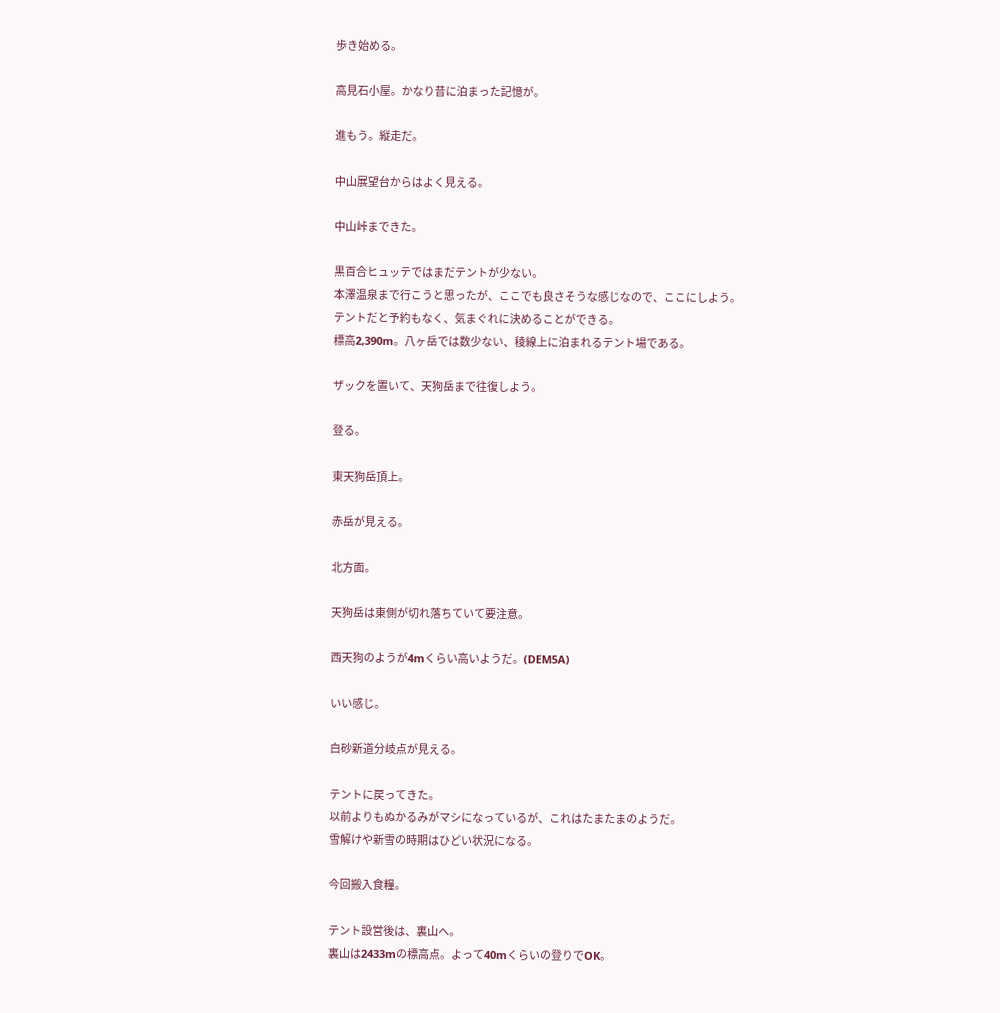歩き始める。

高見石小屋。かなり昔に泊まった記憶が。

進もう。縦走だ。

中山展望台からはよく見える。

中山峠まできた。

黒百合ヒュッテではまだテントが少ない。
本澤温泉まで行こうと思ったが、ここでも良さそうな感じなので、ここにしよう。
テントだと予約もなく、気まぐれに決めることができる。
標高2,390m。八ヶ岳では数少ない、稜線上に泊まれるテント場である。

ザックを置いて、天狗岳まで往復しよう。

登る。

東天狗岳頂上。

赤岳が見える。

北方面。

天狗岳は東側が切れ落ちていて要注意。

西天狗のようが4mくらい高いようだ。(DEM5A)

いい感じ。

白砂新道分岐点が見える。

テントに戻ってきた。
以前よりもぬかるみがマシになっているが、これはたまたまのようだ。
雪解けや新雪の時期はひどい状況になる。

今回搬入食糧。

テント設営後は、裏山へ。
裏山は2433mの標高点。よって40mくらいの登りでOK。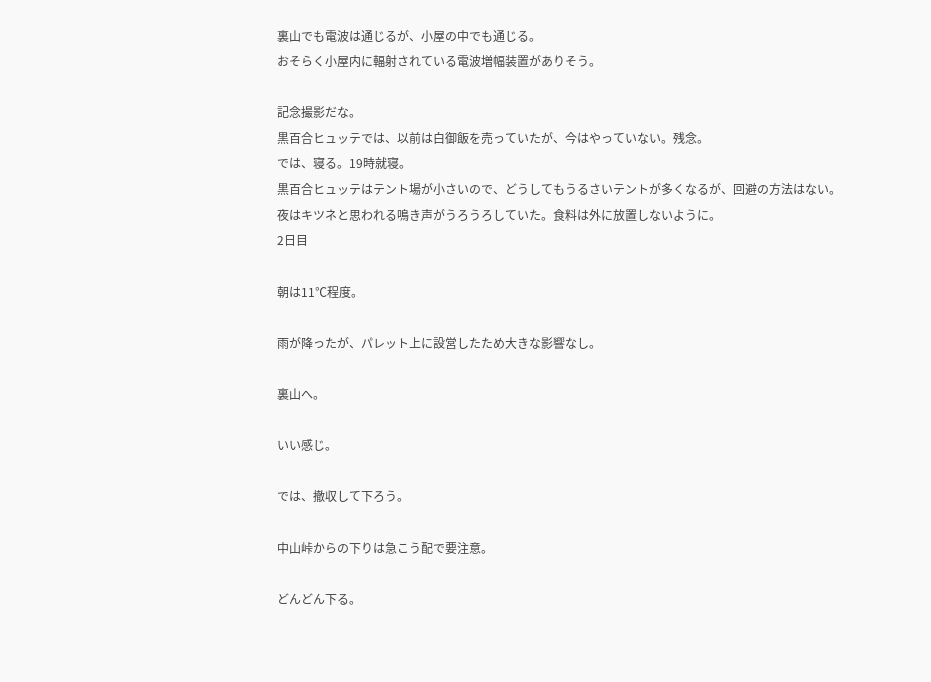裏山でも電波は通じるが、小屋の中でも通じる。
おそらく小屋内に輻射されている電波増幅装置がありそう。

記念撮影だな。
黒百合ヒュッテでは、以前は白御飯を売っていたが、今はやっていない。残念。
では、寝る。19時就寝。
黒百合ヒュッテはテント場が小さいので、どうしてもうるさいテントが多くなるが、回避の方法はない。
夜はキツネと思われる鳴き声がうろうろしていた。食料は外に放置しないように。
2日目

朝は11℃程度。

雨が降ったが、パレット上に設営したため大きな影響なし。

裏山へ。

いい感じ。

では、撤収して下ろう。

中山峠からの下りは急こう配で要注意。

どんどん下る。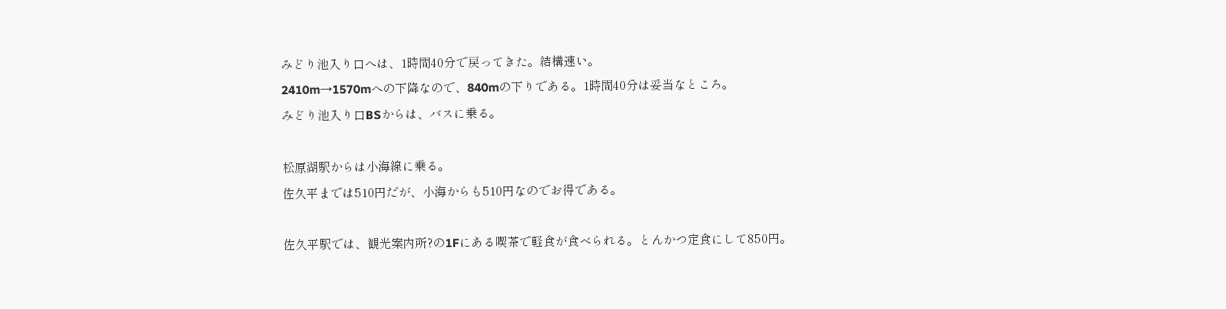みどり池入り口へは、1時間40分で戻ってきた。結構速い。
2410m→1570mへの下降なので、840mの下りである。1時間40分は妥当なところ。
みどり池入り口BSからは、バスに乗る。

松原湖駅からは小海線に乗る。
佐久平までは510円だが、小海からも510円なのでお得である。

佐久平駅では、観光案内所?の1Fにある喫茶で軽食が食べられる。とんかつ定食にして850円。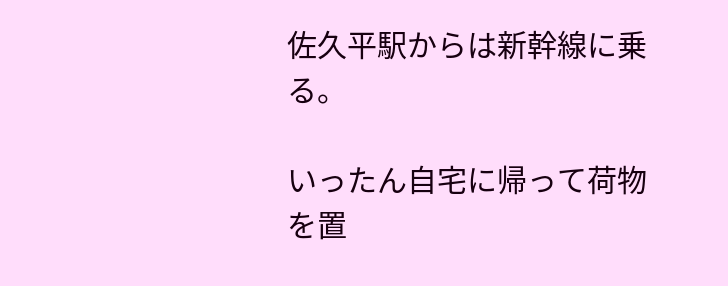佐久平駅からは新幹線に乗る。

いったん自宅に帰って荷物を置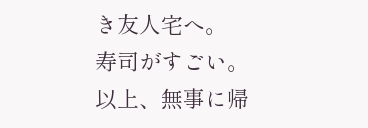き友人宅へ。
寿司がすごい。
以上、無事に帰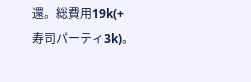還。総費用19k(+寿司パーティ3k)。